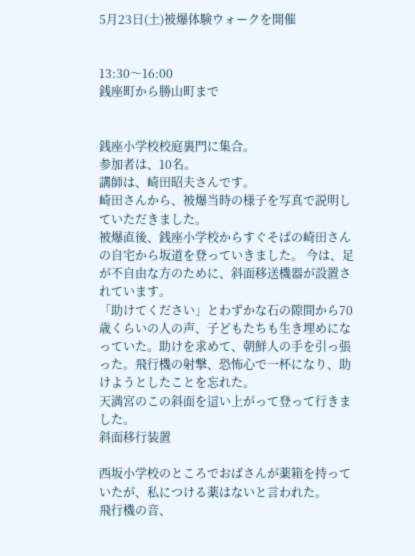5月23日(土)被爆体験ウォークを開催


13:30〜16:00
銭座町から勝山町まで


銭座小学校校庭裏門に集合。
参加者は、10名。
講師は、崎田昭夫さんです。
崎田さんから、被爆当時の様子を写真で説明していただきました。
被爆直後、銭座小学校からすぐそばの崎田さんの自宅から坂道を登っていきました。 今は、足が不自由な方のために、斜面移送機器が設置されています。
「助けてください」とわずかな石の隙間から70歳くらいの人の声、子どもたちも生き埋めになっていた。助けを求めて、朝鮮人の手を引っ張った。飛行機の射撃、恐怖心で一杯になり、助けようとしたことを忘れた。
天満宮のこの斜面を這い上がって登って行きました。
斜面移行装置

西坂小学校のところでおばさんが薬箱を持っていたが、私につける薬はないと言われた。
飛行機の音、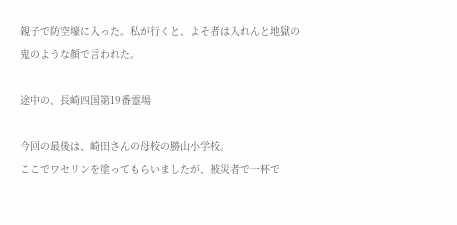親子で防空壕に入った。私が行くと、よそ者は入れんと地獄の鬼のような顔で言われた。

途中の、長崎四国第19番霊場

今回の最後は、崎田さんの母校の勝山小学校。
ここでワセリンを塗ってもらいましたが、被災者で一杯で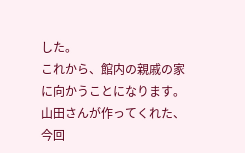した。
これから、館内の親戚の家に向かうことになります。
山田さんが作ってくれた、今回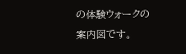の体験ウォークの案内図です。